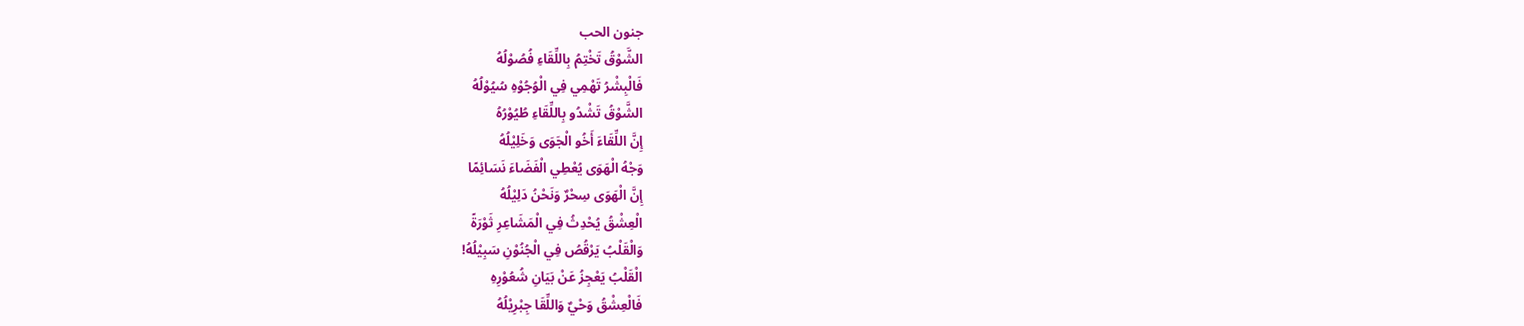جنون الحب
الشَّوْقُ تَخْتِمُ بِاللِّقَاءِ فُصُوْلُهُ
فَالْبِشْرُ تَهْمِي فِي الْوُجُوْهِ سُيُوْلُهُ
الشَّوْقُ تَشْدُو بِاللِّقَاءِ طُيُوْرُهُ
إِنَّ اللِّقَاءَ أَخُو الْجَوَى وَخَلِيْلُهُ
وَجْهُ الْهَوَى يُعْطِي الْفَضَاءَ نَسَائِمًا
إِنَّ الْهَوَى سِحْرٌ وَنَحْنُ دَلِيْلُهُ
الْعِشْقُ يُحْدِثُ فِي الْمَشَاعِرِ ثَوْرَةً
وَالْقَلْبُ يَرْقُصُ فِي الْجُنُوْنِ سَبِيْلُهُ!
الْقَلْبُ يَعْجِزُ عَنْ بَيَانِ شُعُوْرِهِ
فَالْعِشْقُ وَحْيٌ وَاللِّقَا جِبْرِيْلُهُ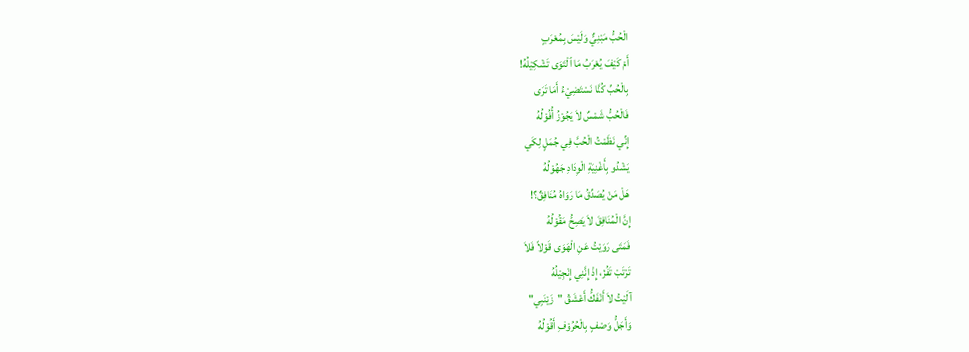الْحُبُّ مَبْنِيٌّ وَلَيْسَ بِمُعْرَبٍ
أَمْ كَيْفَ يُعْرَبُ مَا ٱلْتَوَى تَشْكِيْلُهُ!
بِالْحُبِّ كُنَّا نَسْتَضِيْءُ أَمَا تَرَى
فَالْحُبُّ شَمْسٌ لاَ يَجُوْزُ أُفُوْلُهُ
إِنِّي نَظَمْتُ الْحُبَّ فِي جُمَلٍ لِكَي
يَشْدُو بِأَغْنِيَةِ الْوِدَادِ جَهُوْلُهُ
هَلْ مَنْ يُصَدِّقُ مَا رَوَاهُ مُنَافِقٌ؟!
إِنَّ الْمُنَافِقَ لاَ يَصِحُّ مَقُوْلُهُ
فَمَتَى رَوَيْتُ عَنِ الْهَوَى قَوْلاً فَلاَ
تَرْتَبْ تَفُزْ، إِذْ إِنَّنِي إِنْجِيْلُهُ
آلَيْتُ لاَ أَنْفَكُّ أَعْشَقُ "زَيْنَبِي"
وَأَجَلُّ وَصْفٍ بِالْحُرُوْفِ أَقُوْلُهُ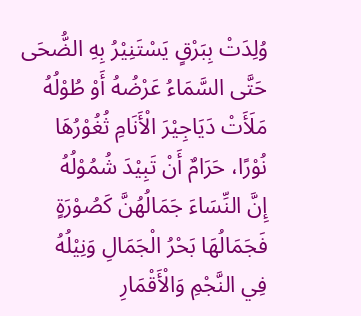وُلِدَتْ بِبَرْقٍ يَسْتَنِيْرُ بِهِ الضُّحَى
حَتَّى السَّمَاءُ عَرْضُهُ أَوْ طُوْلُهُ
مَلَأَتْ دَيَاجِيْرَ الْأَنَامِ ثُغُوْرُهَا
نُوْرًا، حَرَامٌ أَنْ تَبِيْدَ شُمُوْلُهُ
إِنَّ النِّسَاءَ جَمَالُهُنَّ كَصُوْرَةٍ
فَجَمَالُهَا بَحْرُ الْجَمَالِ وَنِيْلُهُ
فِي النَّجْمِ وَالْأَقْمَارِ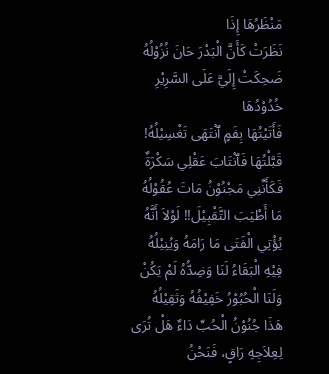مَنْظَرُهَا إِذَا
نَظَرَتْ كَأَنَّ الْبَدْرَ حَانَ نُزُوْلُهُ
ضَحِكَتْ إِلَيَّ عَلَى السَّرِيْرِ خُدُوْدُهَا
فَأَتَيْتُهَا بِفَمٍ ٱنْتَهَى تَغْسِيْلُهُ!
قَبَّلْتُهَا فَٱنْتَابَ عَقْلِي سَكْرَةٌ
فَكَأَنِّنِي مَجْنُوْنُ مَاتَ عُقُوْلُهُ
مَا أَطْيَبَ التَّقْبِيْلَ!! لَوْلاَ أَنَّهُ
يُؤْتِي الْفَتَى مَا رَامَهُ وَيُنِيْلُهُ
فِيْهِ الْبَقَاءُ لَنَا وَضِدُّهُ لَمْ يَكُنْ
وَلَنَا الْحُبُوْرُ خَفِيْفُهُ وَثَقِيْلُهُ
هَذَا جُنُوْنُ الْحُبِّ دَاءٌ هَلْ تُرَى
لِعِلاَجِهِ رَاقٍ، فَنَحْنُ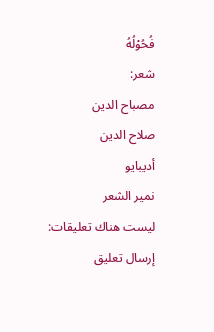فُحُوْلُهُ
شعر:
مصباح الدين
صلاح الدين
أديبايو
نمير الشعر
ليست هناك تعليقات:
إرسال تعليق